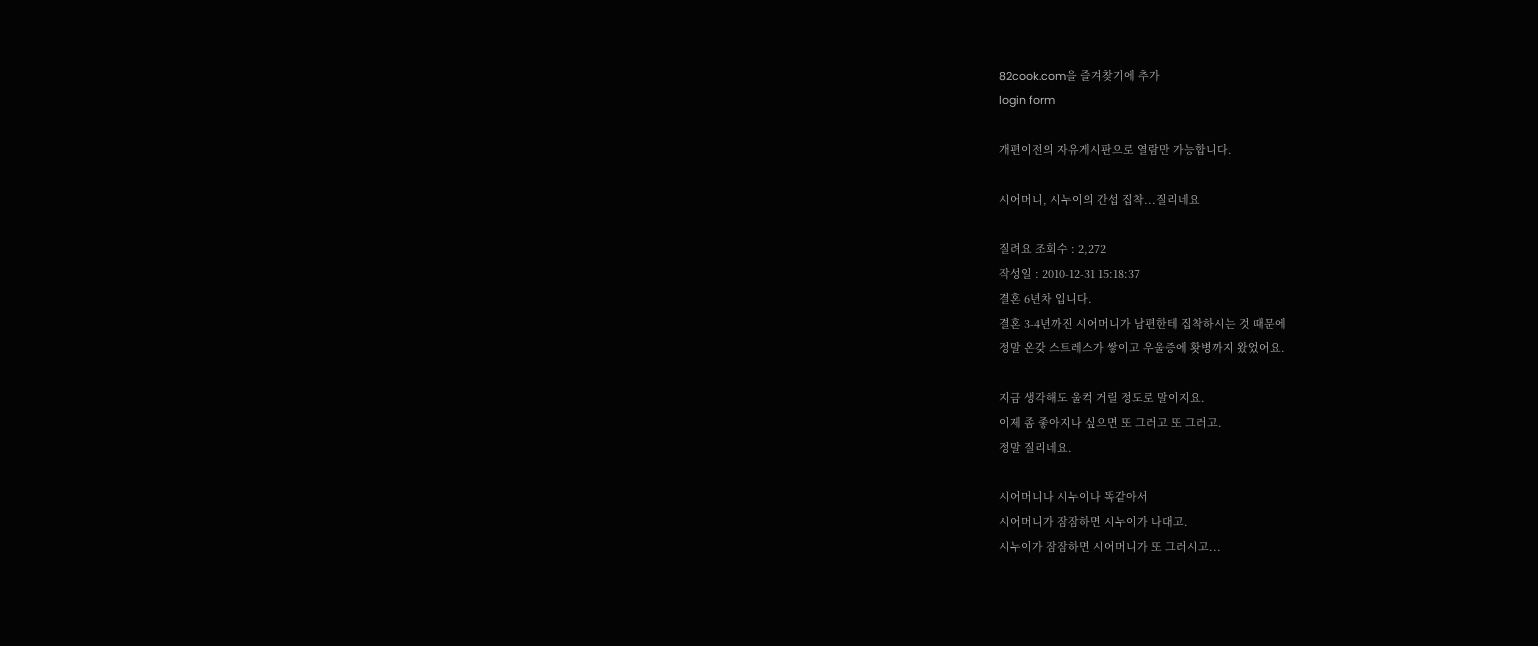82cook.com을 즐겨찾기에 추가
login form

개편이전의 자유게시판으로 열람만 가능합니다.

시어머니, 시누이의 간섭 집착...질리네요

질려요 조회수 : 2,272
작성일 : 2010-12-31 15:18:37
결혼 6년차 입니다.
결혼 3-4년까진 시어머니가 남편한테 집착하시는 것 때문에
정말 온갖 스트레스가 쌓이고 우울증에 홧병까지 왔었어요.

지금 생각해도 울컥 거릴 정도로 말이지요.
이제 좀 좋아지나 싶으면 또 그러고 또 그러고.
정말 질리네요.

시어머니나 시누이나 똑같아서
시어머니가 잠잠하면 시누이가 나대고.
시누이가 잠잠하면 시어머니가 또 그러시고...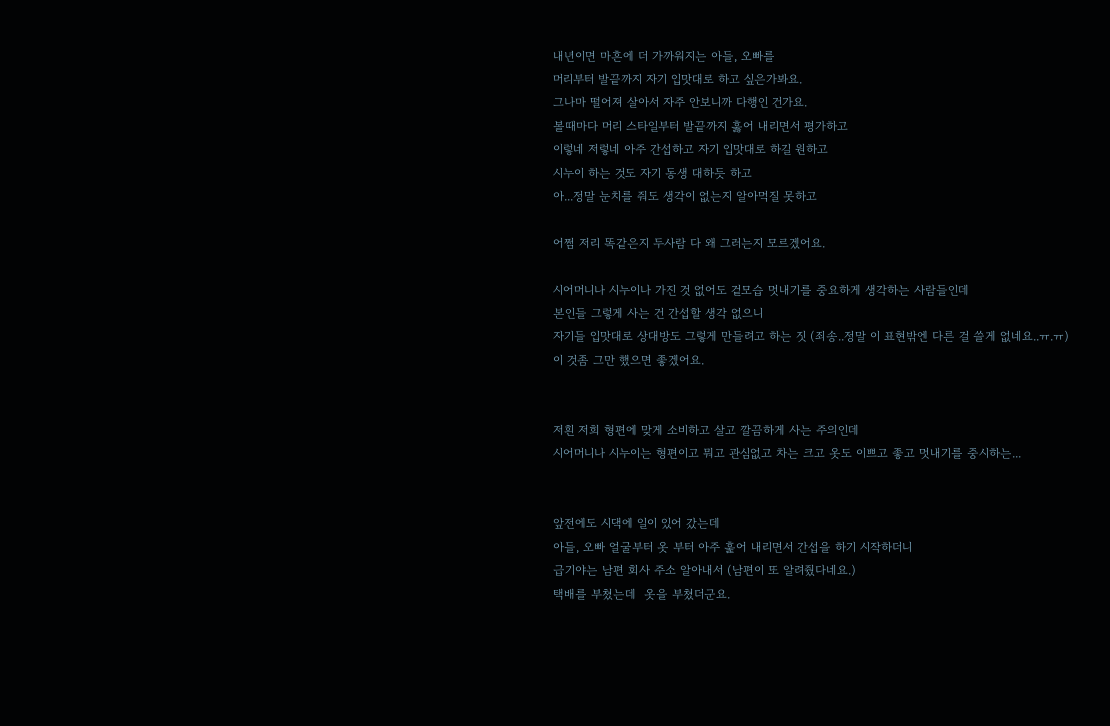내년이면 마흔에 더 가까워지는 아들, 오빠를
머리부터 발끝까지 자기 입맛대로 하고 싶은가봐요.
그나마 떨어져 살아서 자주 안보니까 다행인 건가요.
볼때마다 머리 스타일부터 발끝까지 훓어 내리면서 평가하고
이렇네 저렇네 아주 간섭하고 자기 입맛대로 하길 원하고
시누이 하는 것도 자기 동생 대하듯 하고
아...정말 눈치를 줘도 생각이 없는지 알아먹질 못하고

어쩜 저리 똑같은지 두사람 다 왜 그러는지 모르겠어요.

시어머니나 시누이나 가진 것 없어도 겉모습 멋내기를 중요하게 생각하는 사람들인데
본인들 그렇게 사는 건 간섭할 생각 없으니
자기들 입맛대로 상대방도 그렇게 만들려고 하는 짓 (죄송..정말 이 표현밖엔 다른 걸 쓸게 없네요..ㅠ.ㅠ)
이 것좀 그만 했으면 좋겠어요.


저흰 저희 형편에 맞게 소비하고 살고 깔끔하게 사는 주의인데
시어머니나 시누이는 형편이고 뭐고 관심없고 차는 크고 옷도 이쁘고 좋고 멋내기를 중시하는...


앞전에도 시댁에 일이 있어 갔는데
아들, 오빠 얼굴부터 옷 부터 아주 훑어 내리면서 간섭을 하기 시작하더니
급기야는 남편 회사 주소 알아내서 (남편이 또 알려줬다네요.)
택배를 부쳤는데  옷을 부쳤더군요.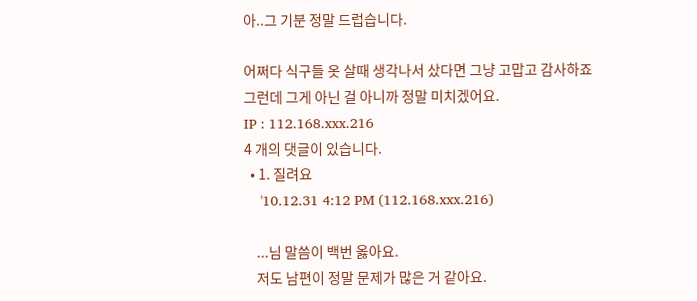아..그 기분 정말 드럽습니다.

어쩌다 식구들 옷 살때 생각나서 샀다면 그냥 고맙고 감사하죠
그런데 그게 아닌 걸 아니까 정말 미치겠어요.
IP : 112.168.xxx.216
4 개의 댓글이 있습니다.
  • 1. 질려요
    '10.12.31 4:12 PM (112.168.xxx.216)

    ...님 말씀이 백번 옳아요.
    저도 남편이 정말 문제가 많은 거 같아요.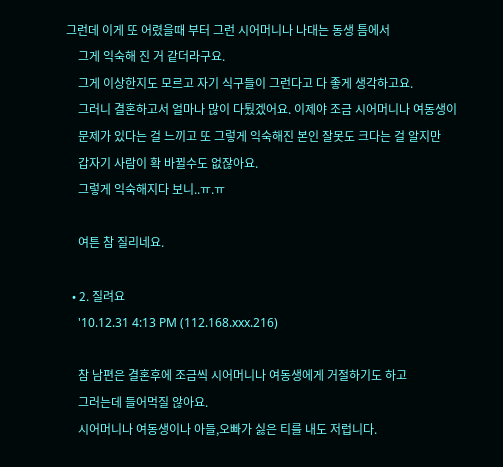그런데 이게 또 어렸을때 부터 그런 시어머니나 나대는 동생 틈에서
    그게 익숙해 진 거 같더라구요.
    그게 이상한지도 모르고 자기 식구들이 그런다고 다 좋게 생각하고요.
    그러니 결혼하고서 얼마나 많이 다퉜겠어요. 이제야 조금 시어머니나 여동생이
    문제가 있다는 걸 느끼고 또 그렇게 익숙해진 본인 잘못도 크다는 걸 알지만
    갑자기 사람이 확 바뀔수도 없잖아요.
    그렇게 익숙해지다 보니..ㅠ.ㅠ

    여튼 참 질리네요.

  • 2. 질려요
    '10.12.31 4:13 PM (112.168.xxx.216)

    참 남편은 결혼후에 조금씩 시어머니나 여동생에게 거절하기도 하고
    그러는데 들어먹질 않아요.
    시어머니나 여동생이나 아들,오빠가 싫은 티를 내도 저럽니다.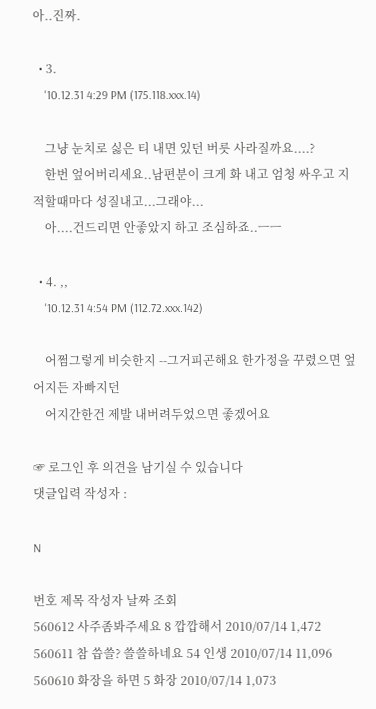아..진짜.

  • 3.
    '10.12.31 4:29 PM (175.118.xxx.14)

    그냥 눈치로 싫은 티 내면 있던 버릇 사라질까요....?
    한번 엎어버리세요..남편분이 크게 화 내고 엄청 싸우고 지적할때마다 성질내고...그래야...
    아....건드리면 안좋았지 하고 조심하죠..ㅡㅡ

  • 4. ,,
    '10.12.31 4:54 PM (112.72.xxx.142)

    어쩜그렇게 비슷한지 --그거피곤해요 한가정을 꾸렸으면 엎어지든 자빠지던
    어지간한건 제발 내버려두었으면 좋겠어요

☞ 로그인 후 의견을 남기실 수 있습니다
댓글입력 작성자 :

N

번호 제목 작성자 날짜 조회
560612 사주좀봐주세요 8 깝깝해서 2010/07/14 1,472
560611 참 씁쓸? 쓸쓸하네요 54 인생 2010/07/14 11,096
560610 화장을 하면 5 화장 2010/07/14 1,073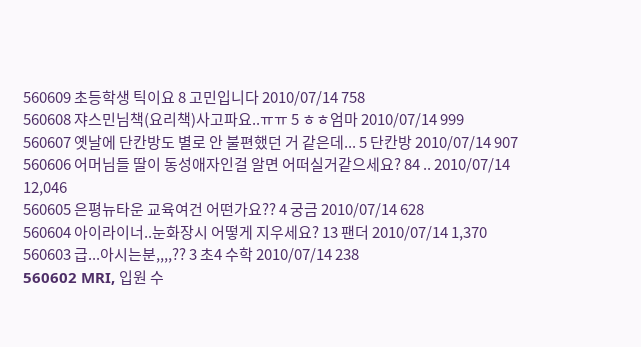560609 초등학생 틱이요 8 고민입니다 2010/07/14 758
560608 쟈스민님책(요리책)사고파요..ㅠㅠ 5 ㅎㅎ엄마 2010/07/14 999
560607 옛날에 단칸방도 별로 안 불편했던 거 같은데... 5 단칸방 2010/07/14 907
560606 어머님들 딸이 동성애자인걸 알면 어떠실거같으세요? 84 .. 2010/07/14 12,046
560605 은평뉴타운 교육여건 어떤가요?? 4 궁금 2010/07/14 628
560604 아이라이너..눈화장시 어떻게 지우세요? 13 팬더 2010/07/14 1,370
560603 급...아시는분,,,,?? 3 초4 수학 2010/07/14 238
560602 MRI, 입원 수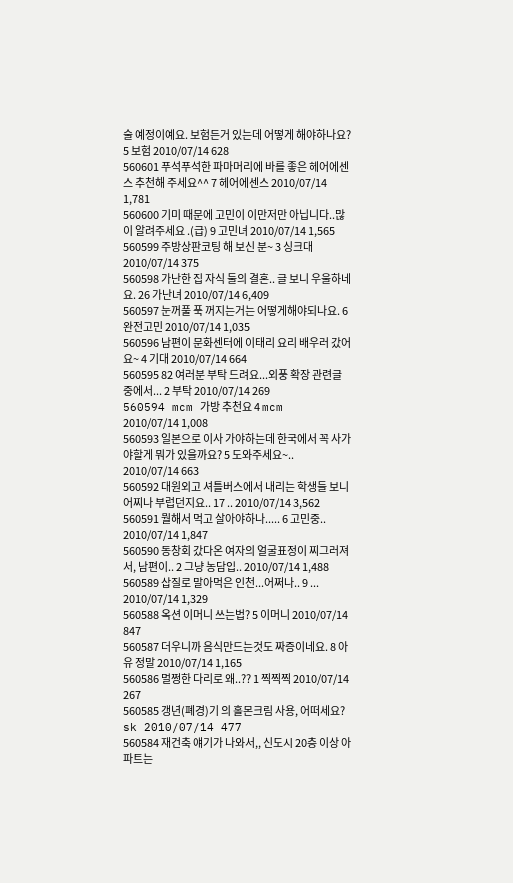술 예정이예요. 보험든거 있는데 어떻게 해야하나요? 5 보험 2010/07/14 628
560601 푸석푸석한 파마머리에 바를 좋은 헤어에센스 추천해 주세요^^ 7 헤어에센스 2010/07/14 1,781
560600 기미 때문에 고민이 이만저만 아닙니다..많이 알려주세요 .(급) 9 고민녀 2010/07/14 1,565
560599 주방상판코팅 해 보신 분~ 3 싱크대 2010/07/14 375
560598 가난한 집 자식 둘의 결혼.. 글 보니 우울하네요. 26 가난녀 2010/07/14 6,409
560597 눈꺼풀 푹 꺼지는거는 어떻게해야되나요. 6 완전고민 2010/07/14 1,035
560596 남편이 문화센터에 이태리 요리 배우러 갔어요~ 4 기대 2010/07/14 664
560595 82 여러분 부탁 드려요...외풍 확장 관련글중에서... 2 부탁 2010/07/14 269
560594 mcm 가방 추천요 4 mcm 2010/07/14 1,008
560593 일본으로 이사 가야하는데 한국에서 꼭 사가야할게 뭐가 있을까요? 5 도와주세요~.. 2010/07/14 663
560592 대원외고 셔틀버스에서 내리는 학생들 보니 어찌나 부럽던지요.. 17 .. 2010/07/14 3,562
560591 뭘해서 먹고 살아야하나..... 6 고민중.. 2010/07/14 1,847
560590 동창회 갔다온 여자의 얼굴표정이 찌그러져서, 남편이.. 2 그냥 농담입.. 2010/07/14 1,488
560589 삽질로 말아먹은 인천...어쩌나.. 9 ... 2010/07/14 1,329
560588 옥션 이머니 쓰는법? 5 이머니 2010/07/14 847
560587 더우니까 음식만드는것도 짜증이네요. 8 아유 정말 2010/07/14 1,165
560586 멀쩡한 다리로 왜..?? 1 찍찍찍 2010/07/14 267
560585 갱년(폐경)기 의 홀몬크림 사용, 어떠세요? sk 2010/07/14 477
560584 재건축 얘기가 나와서,, 신도시 20층 이상 아파트는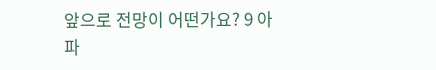앞으로 전망이 어떤가요? 9 아파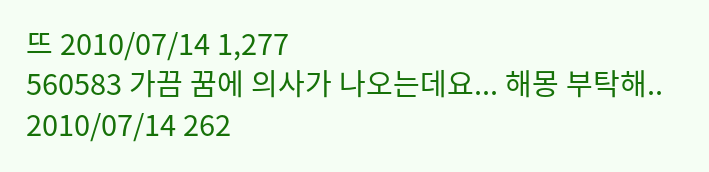뜨 2010/07/14 1,277
560583 가끔 꿈에 의사가 나오는데요... 해몽 부탁해.. 2010/07/14 262